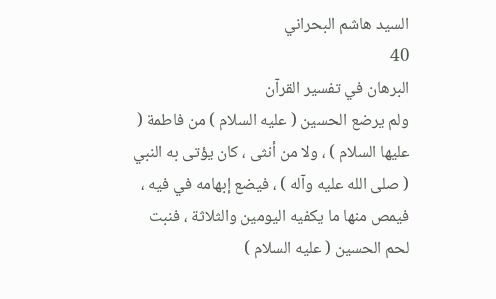السيد هاشم البحراني
40
البرهان في تفسير القرآن
ولم يرضع الحسين ( عليه السلام ) من فاطمة ( عليها السلام ) ، ولا من أنثى ، كان يؤتى به النبي ( صلى الله عليه وآله ) ، فيضع إبهامه في فيه ، فيمص منها ما يكفيه اليومين والثلاثة ، فنبت لحم الحسين ( عليه السلام )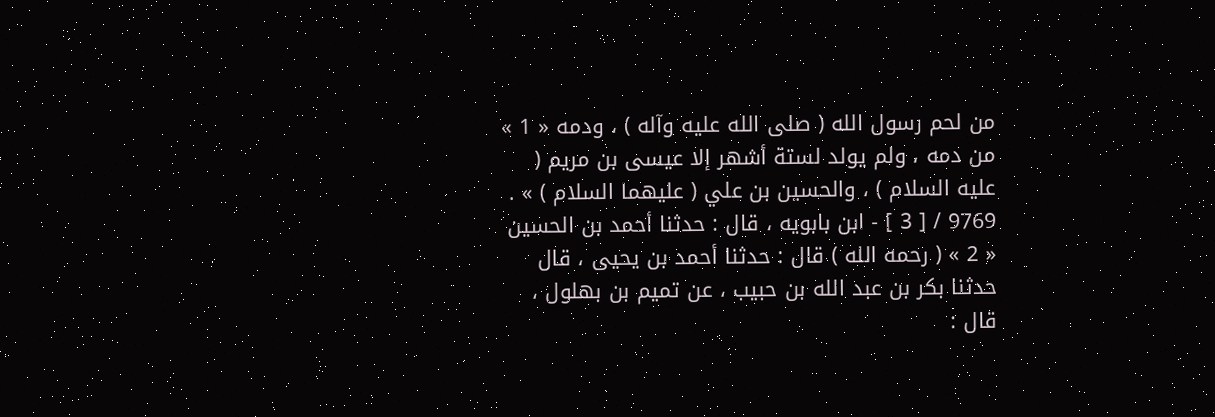من لحم رسول الله ( صلى الله عليه وآله ) ، ودمه « 1 » من دمه ، ولم يولد لستة أشهر إلا عيسى بن مريم ( عليه السلام ) ، والحسين بن علي ( عليهما السلام ) » . 9769 / [ 3 ] - ابن بابويه ، قال : حدثنا أحمد بن الحسين « 2 » ( رحمه الله ) قال : حدثنا أحمد بن يحيى ، قال حدثنا بكر بن عبد الله بن حبيب ، عن تميم بن بهلول ، قال :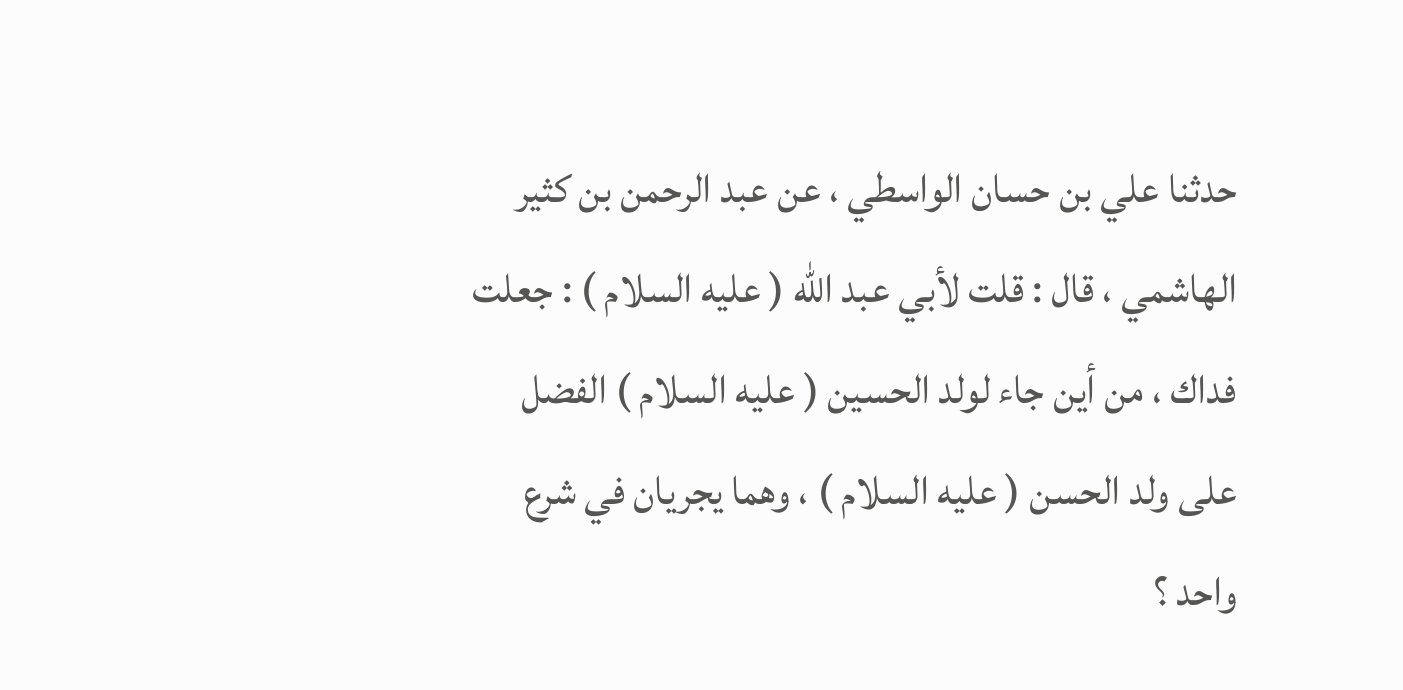حدثنا علي بن حسان الواسطي ، عن عبد الرحمن بن كثير الهاشمي ، قال : قلت لأبي عبد الله ( عليه السلام ) : جعلت فداك ، من أين جاء لولد الحسين ( عليه السلام ) الفضل على ولد الحسن ( عليه السلام ) ، وهما يجريان في شرع واحد ؟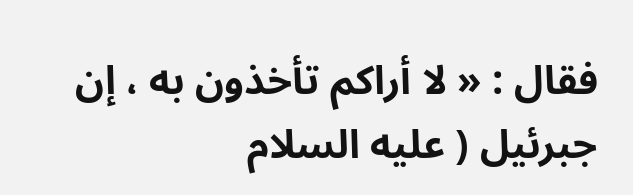فقال : « لا أراكم تأخذون به ، إن جبرئيل ( عليه السلام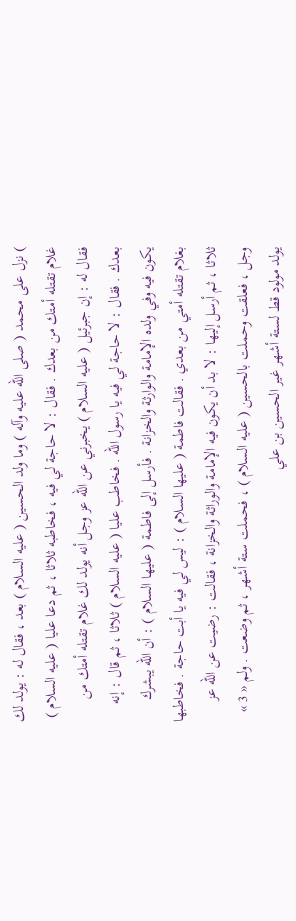) نزل على محمد ( صلى الله عليه وآله ) وما ولد الحسين ( عليه السلام ) بعد ، فقال له : يولد لك غلام تقتله أمتك من بعدك . فقال : لا حاجة لي فيه ، فخاطبه ثلاثا ، ثم دعا عليا ( عليه السلام ) فقال له : إن جبرئيل ( عليه السلام ) يخبرني عن الله عز وجل أنه يولد لك غلام تقتله أمتك من بعدك . فقال : لا حاجة لي فيه يا رسول الله . فخاطب عليا ( عليه السلام ) ثلاثا ، ثم قال : إنه يكون فيه وفي ولده الإمامة والوارثة والخزانة . فأرسل إلى فاطمة ( عليها السلام ) : أن الله يبشرك بغلام تقتله أمتي من بعدي . فقالت فاطمة ( عليها السلام ) : ليس لي فيه يا أبت حاجة . فخاطبها ثلاثا ، ثم أرسل إليها : لا بد أن يكون فيه الإمامة والوراثة والخزانة ، فقالت : رضيت عن الله عز وجل ، فعلقت وحملت بالحسين ( عليه السلام ) ، فحملت ستة أشهر ، ثم وضعت . ولم « 3 » يولد مولود قط لستة أشهر غير الحسين بن علي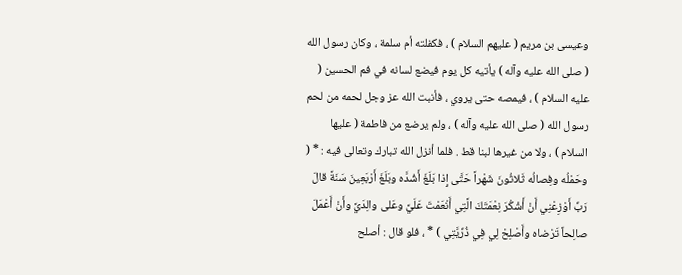وعيسى بن مريم ( عليهم السلام ) ، فكفلته أم سلمة ، وكان رسول الله ( صلى الله عليه وآله ) يأتيه كل يوم فيضع لسانه في فم الحسين ( عليه السلام ) ، فيمصه حتى يروي ، فأنبت الله عز وجل لحمه من لحم رسول الله ( صلى الله عليه وآله ) ، ولم يرضع من فاطمة ( عليها السلام ) ، ولا من غيرها لبنا قط . فلما أنزل الله تبارك وتعالى فيه : * ( وحَمْلُه وفِصالُه ثَلاثُونَ شَهْراً حَتَّى إِذا بَلَغَ أَشُدَّه وبَلَغَ أَرْبَعِينَ سَنَةً قالَ رَبِّ أَوْزِعْنِي أَنْ أَشْكُرَ نِعْمَتَكَ الَّتِي أَنْعَمْتَ عَلَيَّ وعَلى والِدَيَّ وأَنْ أَعْمَلَ صالِحاً تَرْضاه وأَصْلِحْ لِي فِي ذُرِّيَّتِي ) * ، فلو قال : أصلح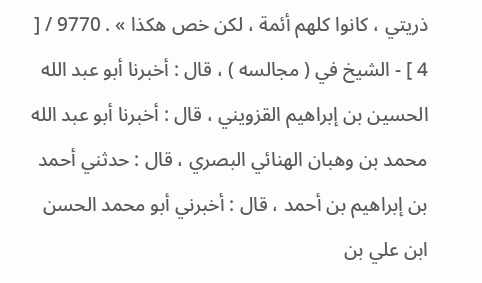ذريتي ، كانوا كلهم أئمة ، لكن خص هكذا » . 9770 / [ 4 ] - الشيخ في ( مجالسه ) ، قال : أخبرنا أبو عبد الله الحسين بن إبراهيم القزويني ، قال : أخبرنا أبو عبد الله محمد بن وهبان الهنائي البصري ، قال : حدثني أحمد بن إبراهيم بن أحمد ، قال : أخبرني أبو محمد الحسن ابن علي بن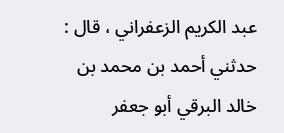عبد الكريم الزعفراني ، قال : حدثني أحمد بن محمد بن خالد البرقي أبو جعفر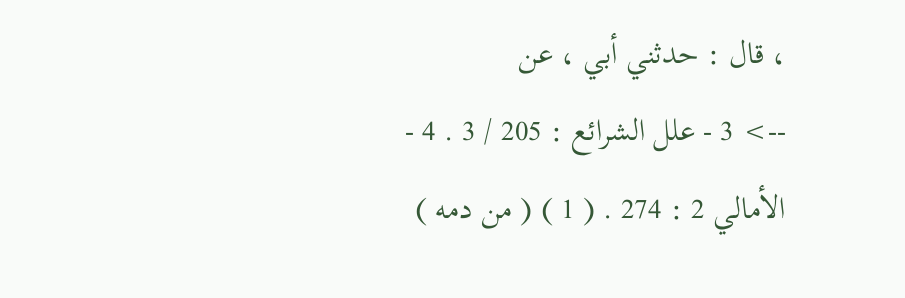، قال : حدثني أبي ، عن
--> 3 - علل الشرائع : 205 / 3 . 4 - الأمالي 2 : 274 . ( 1 ) ( من دمه )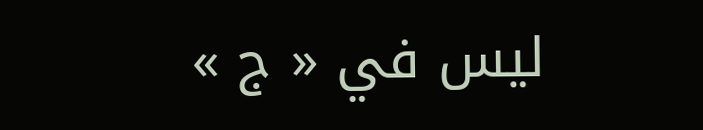ليس في « ج »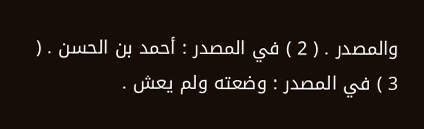والمصدر . ( 2 ) في المصدر : أحمد بن الحسن . ( 3 ) في المصدر : وضعته ولم يعش .